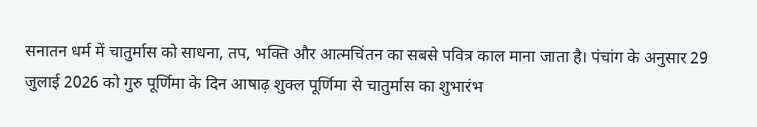सनातन धर्म में चातुर्मास को साधना, तप, भक्ति और आत्मचिंतन का सबसे पवित्र काल माना जाता है। पंचांग के अनुसार 29 जुलाई 2026 को गुरु पूर्णिमा के दिन आषाढ़ शुक्ल पूर्णिमा से चातुर्मास का शुभारंभ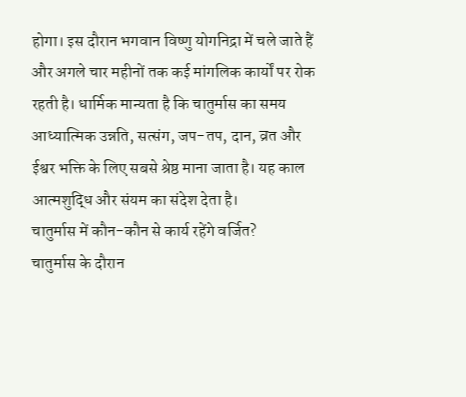होगा। इस दौरान भगवान विष्णु योगनिद्रा में चले जाते हैं और अगले चार महीनों तक कई मांगलिक कार्यों पर रोक रहती है। धार्मिक मान्यता है कि चातुर्मास का समय आध्यात्मिक उन्नति, सत्संग, जप-तप, दान, व्रत और ईश्वर भक्ति के लिए सबसे श्रेष्ठ माना जाता है। यह काल आत्मशुद्धि और संयम का संदेश देता है।
चातुर्मास में कौन-कौन से कार्य रहेंगे वर्जित?
चातुर्मास के दौरान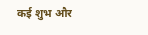कई शुभ और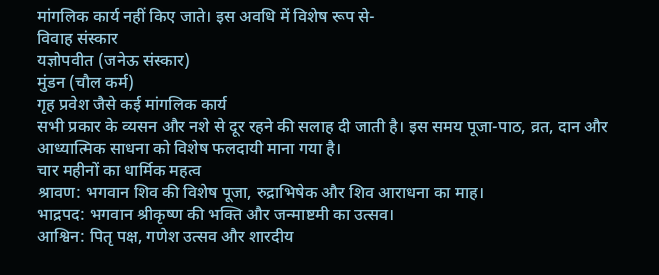मांगलिक कार्य नहीं किए जाते। इस अवधि में विशेष रूप से-
विवाह संस्कार
यज्ञोपवीत (जनेऊ संस्कार)
मुंडन (चौल कर्म)
गृह प्रवेश जैसे कई मांगलिक कार्य
सभी प्रकार के व्यसन और नशे से दूर रहने की सलाह दी जाती है। इस समय पूजा-पाठ, व्रत, दान और आध्यात्मिक साधना को विशेष फलदायी माना गया है।
चार महीनों का धार्मिक महत्व
श्रावण: भगवान शिव की विशेष पूजा, रुद्राभिषेक और शिव आराधना का माह।
भाद्रपद: भगवान श्रीकृष्ण की भक्ति और जन्माष्टमी का उत्सव।
आश्विन: पितृ पक्ष, गणेश उत्सव और शारदीय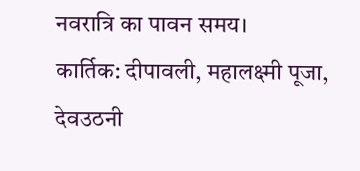नवरात्रि का पावन समय।
कार्तिक: दीपावली, महालक्ष्मी पूजा, देवउठनी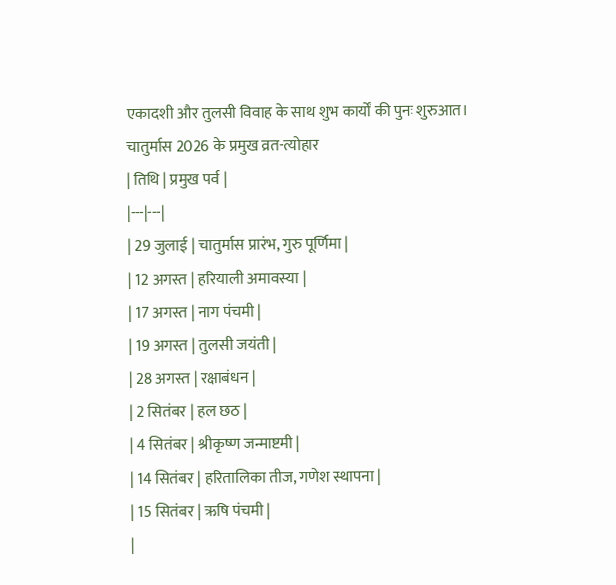एकादशी और तुलसी विवाह के साथ शुभ कार्यों की पुनः शुरुआत।
चातुर्मास 2026 के प्रमुख व्रत-त्योहार
| तिथि | प्रमुख पर्व |
|---|---|
| 29 जुलाई | चातुर्मास प्रारंभ, गुरु पूर्णिमा |
| 12 अगस्त | हरियाली अमावस्या |
| 17 अगस्त | नाग पंचमी |
| 19 अगस्त | तुलसी जयंती |
| 28 अगस्त | रक्षाबंधन |
| 2 सितंबर | हल छठ |
| 4 सितंबर | श्रीकृष्ण जन्माष्टमी |
| 14 सितंबर | हरितालिका तीज, गणेश स्थापना |
| 15 सितंबर | ऋषि पंचमी |
|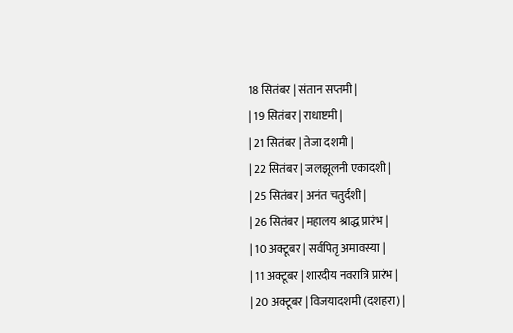18 सितंबर | संतान सप्तमी |
| 19 सितंबर | राधाष्टमी |
| 21 सितंबर | तेजा दशमी |
| 22 सितंबर | जलझूलनी एकादशी |
| 25 सितंबर | अनंत चतुर्दशी |
| 26 सितंबर | महालय श्राद्ध प्रारंभ |
| 10 अक्टूबर | सर्वपितृ अमावस्या |
| 11 अक्टूबर | शारदीय नवरात्रि प्रारंभ |
| 20 अक्टूबर | विजयादशमी (दशहरा) |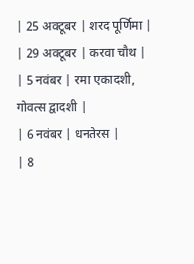| 25 अक्टूबर | शरद पूर्णिमा |
| 29 अक्टूबर | करवा चौथ |
| 5 नवंबर | रमा एकादशी, गोवत्स द्वादशी |
| 6 नवंबर | धनतेरस |
| 8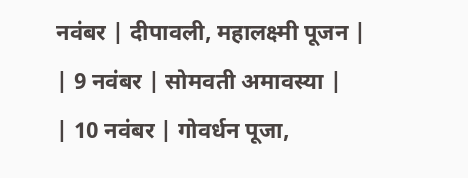नवंबर | दीपावली, महालक्ष्मी पूजन |
| 9 नवंबर | सोमवती अमावस्या |
| 10 नवंबर | गोवर्धन पूजा,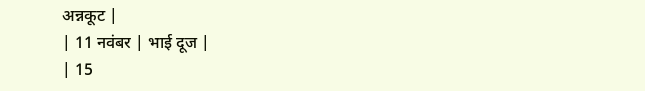अन्नकूट |
| 11 नवंबर | भाई दूज |
| 15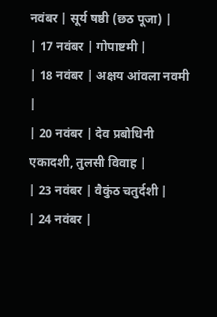नवंबर | सूर्य षष्ठी (छठ पूजा) |
| 17 नवंबर | गोपाष्टमी |
| 18 नवंबर | अक्षय आंवला नवमी |
| 20 नवंबर | देव प्रबोधिनी एकादशी, तुलसी विवाह |
| 23 नवंबर | वैकुंठ चतुर्दशी |
| 24 नवंबर |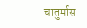चातुर्मास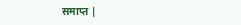समाप्त |